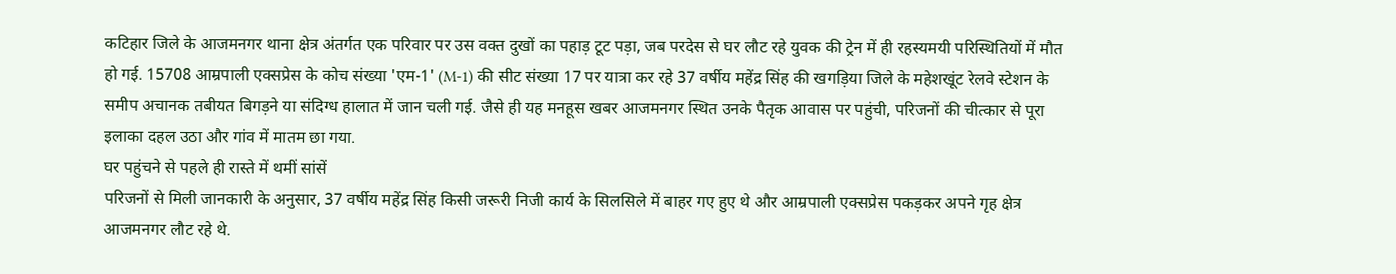कटिहार जिले के आजमनगर थाना क्षेत्र अंतर्गत एक परिवार पर उस वक्त दुखों का पहाड़ टूट पड़ा, जब परदेस से घर लौट रहे युवक की ट्रेन में ही रहस्यमयी परिस्थितियों में मौत हो गई. 15708 आम्रपाली एक्सप्रेस के कोच संख्या 'एम-1' (M-1) की सीट संख्या 17 पर यात्रा कर रहे 37 वर्षीय महेंद्र सिंह की खगड़िया जिले के महेशखूंट रेलवे स्टेशन के समीप अचानक तबीयत बिगड़ने या संदिग्ध हालात में जान चली गई. जैसे ही यह मनहूस खबर आजमनगर स्थित उनके पैतृक आवास पर पहुंची, परिजनों की चीत्कार से पूरा इलाका दहल उठा और गांव में मातम छा गया.
घर पहुंचने से पहले ही रास्ते में थमीं सांसें
परिजनों से मिली जानकारी के अनुसार, 37 वर्षीय महेंद्र सिंह किसी जरूरी निजी कार्य के सिलसिले में बाहर गए हुए थे और आम्रपाली एक्सप्रेस पकड़कर अपने गृह क्षेत्र आजमनगर लौट रहे थे.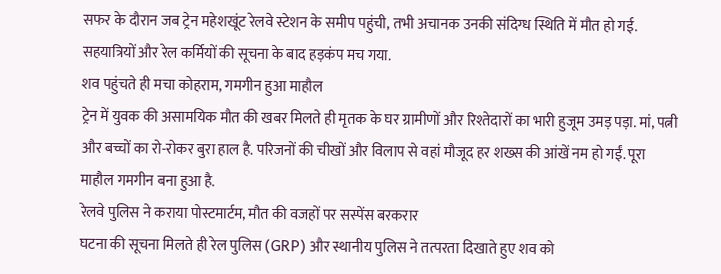सफर के दौरान जब ट्रेन महेशखूंट रेलवे स्टेशन के समीप पहुंची, तभी अचानक उनकी संदिग्ध स्थिति में मौत हो गई. सहयात्रियों और रेल कर्मियों की सूचना के बाद हड़कंप मच गया.
शव पहुंचते ही मचा कोहराम, गमगीन हुआ माहौल
ट्रेन में युवक की असामयिक मौत की खबर मिलते ही मृतक के घर ग्रामीणों और रिश्तेदारों का भारी हुजूम उमड़ पड़ा. मां, पत्नी और बच्चों का रो-रोकर बुरा हाल है. परिजनों की चीखों और विलाप से वहां मौजूद हर शख्स की आंखें नम हो गईं. पूरा माहौल गमगीन बना हुआ है.
रेलवे पुलिस ने कराया पोस्टमार्टम, मौत की वजहों पर सस्पेंस बरकरार
घटना की सूचना मिलते ही रेल पुलिस (GRP) और स्थानीय पुलिस ने तत्परता दिखाते हुए शव को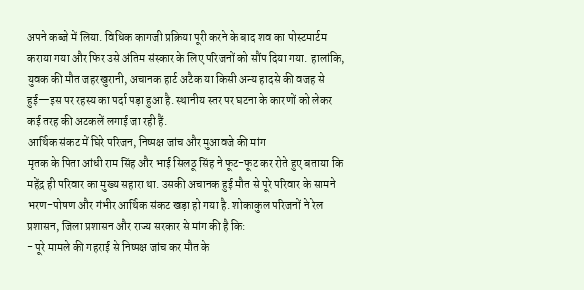अपने कब्जे में लिया. विधिक कागजी प्रक्रिया पूरी करने के बाद शव का पोस्टमार्टम कराया गया और फिर उसे अंतिम संस्कार के लिए परिजनों को सौंप दिया गया. हालांकि, युवक की मौत जहरखुरानी, अचानक हार्ट अटैक या किसी अन्य हादसे की वजह से हुई—इस पर रहस्य का पर्दा पड़ा हुआ है. स्थानीय स्तर पर घटना के कारणों को लेकर कई तरह की अटकलें लगाई जा रही हैं.
आर्थिक संकट में घिरे परिजन, निष्पक्ष जांच और मुआवजे की मांग
मृतक के पिता आंधी राम सिंह और भाई सिलठू सिंह ने फूट-फूट कर रोते हुए बताया कि महेंद्र ही परिवार का मुख्य सहारा था. उसकी अचानक हुई मौत से पूरे परिवार के सामने भरण-पोषण और गंभीर आर्थिक संकट खड़ा हो गया है. शोकाकुल परिजनों ने रेल प्रशासन, जिला प्रशासन और राज्य सरकार से मांग की है कि:
- पूरे मामले की गहराई से निष्पक्ष जांच कर मौत के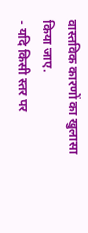वास्तविक कारणों का खुलासा किया जाए.
- यदि किसी स्तर पर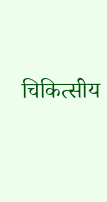चिकित्सीय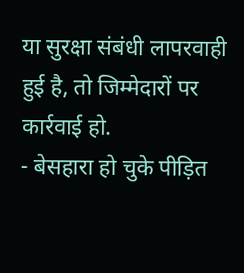या सुरक्षा संबंधी लापरवाही हुई है, तो जिम्मेदारों पर कार्रवाई हो.
- बेसहारा हो चुके पीड़ित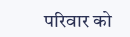परिवार को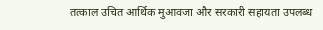तत्काल उचित आर्थिक मुआवजा और सरकारी सहायता उपलब्ध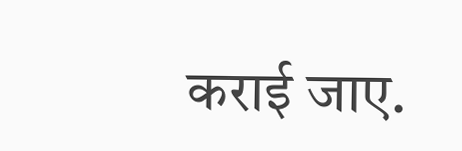कराई जाए.